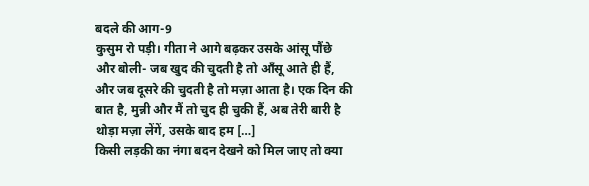बदले की आग-9
कुसुम रो पड़ी। गीता ने आगे बढ़कर उसके आंसू पौंछे और बोली- जब खुद की चुदती है तो आँसू आते ही हैं, और जब दूसरे की चुदती है तो मज़ा आता है। एक दिन की बात है, मुन्नी और मैं तो चुद ही चुकी हैं, अब तेरी बारी है थोड़ा मज़ा लेंगें, उसके बाद हम […]
किसी लड़की का नंगा बदन देखने को मिल जाए तो क्या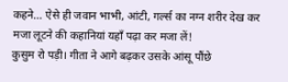कहने… ऐसे ही जवान भाभी, आंटी, गर्ल्स का नग्न शरीर देख कर मजा लूटने की कहानियां यहाँ पढ़ा कर मजा लें!
कुसुम रो पड़ी। गीता ने आगे बढ़कर उसके आंसू पौंछे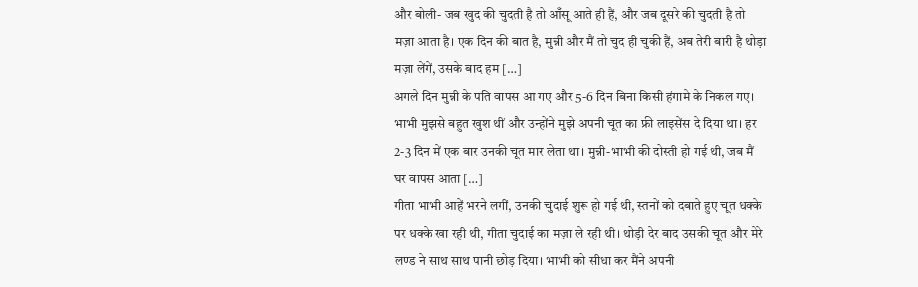और बोली- जब खुद की चुदती है तो आँसू आते ही हैं, और जब दूसरे की चुदती है तो मज़ा आता है। एक दिन की बात है, मुन्नी और मैं तो चुद ही चुकी हैं, अब तेरी बारी है थोड़ा मज़ा लेंगें, उसके बाद हम […]
अगले दिन मुन्नी के पति वापस आ गए और 5-6 दिन बिना किसी हंगामे के निकल गए। भाभी मुझसे बहुत खुश थीं और उन्होंने मुझे अपनी चूत का फ्री लाइसेंस दे दिया था। हर 2-3 दिन में एक बार उनकी चूत मार लेता था। मुन्नी-भाभी की दोस्ती हो गई थी, जब मैं घर वापस आता […]
गीता भाभी आहें भरने लगीं, उनकी चुदाई शुरू हो गई थी, स्तनों को दबाते हुए चूत धक्के पर धक्के खा रही थी, गीता चुदाई का मज़ा ले रही थी। थोड़ी देर बाद उसकी चूत और मेरे लण्ड ने साथ साथ पानी छोड़ दिया। भाभी को सीधा कर मैंने अपनी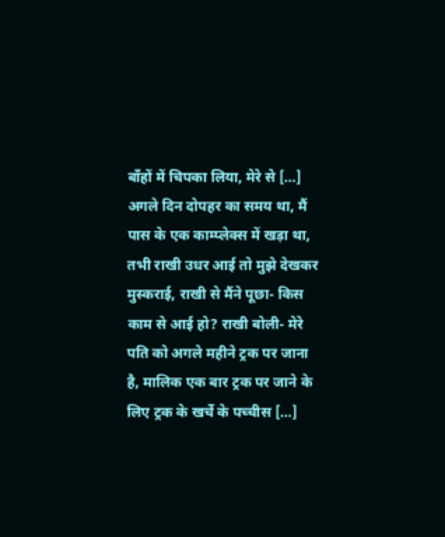बाँहों में चिपका लिया, मेरे से […]
अगले दिन दोपहर का समय था, मैं पास के एक काम्प्लेक्स में खड़ा था, तभी राखी उधर आई तो मुझे देखकर मुस्कराई, राखी से मैंने पूछा- किस काम से आई हो? राखी बोली- मेरे पति को अगले महीने ट्रक पर जाना है, मालिक एक बार ट्रक पर जाने के लिए ट्रक के खर्चे के पच्चीस […]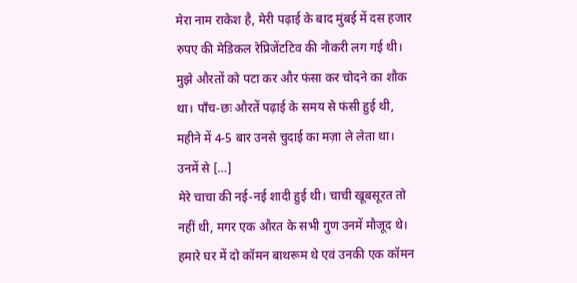मेरा नाम राकेश है, मेरी पढ़ाई के बाद मुंबई में दस हजार रुपए की मेडिकल रेप्रिजेंटटिव की नौकरी लग गई थी। मुझे औरतों को पटा कर और फंसा कर चोदने का शौक था। पाँच-छः औरतें पढ़ाई के समय से फंसी हुई थी, महीने में 4-5 बार उनसे चुदाई का मज़ा ले लेता था। उनमें से […]
मेरे चाचा की नई-नई शादी हुई थी। चाची खूबसूरत तो नहीं थी, मगर एक औरत के सभी गुण उनमें मौजूद थे। हमारे घर में दो कॉमन बाथरूम थे एवं उनकी एक कॉमन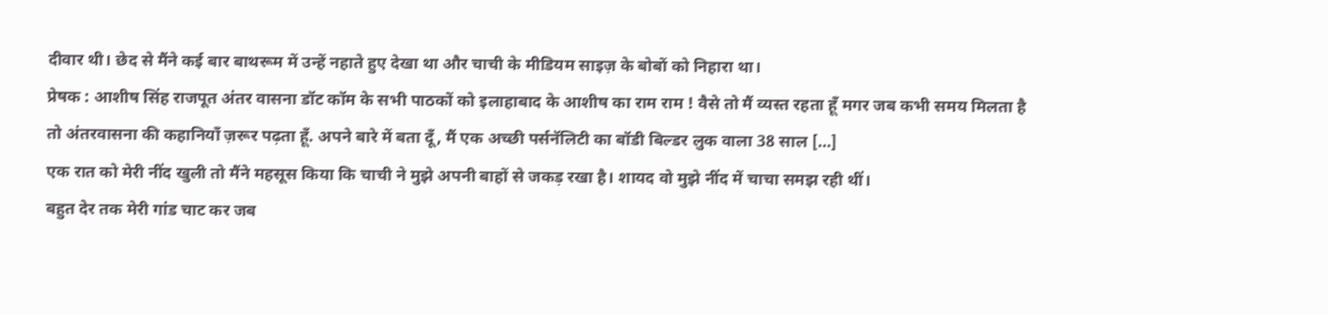दीवार थी। छेद से मैंने कई बार बाथरूम में उन्हें नहाते हुए देखा था और चाची के मीडियम साइज़ के बोबों को निहारा था।
प्रेषक : आशीष सिंह राजपूत अंतर वासना डॉट कॉम के सभी पाठकों को इलाहाबाद के आशीष का राम राम ! वैसे तो मैं व्यस्त रहता हूँ मगर जब कभी समय मिलता है तो अंतरवासना की कहानियाँ ज़रूर पढ़ता हूँ. अपने बारे में बता दूँ, मैं एक अच्छी पर्सनॅलिटी का बॉडी बिल्डर लुक वाला 38 साल […]
एक रात को मेरी नींद खुली तो मैंने महसूस किया कि चाची ने मुझे अपनी बाहों से जकड़ रखा है। शायद वो मुझे नींद में चाचा समझ रही थीं।
बहुत देर तक मेरी गांड चाट कर जब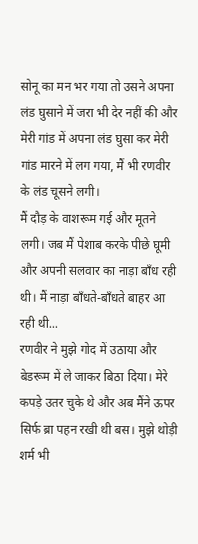सोनू का मन भर गया तो उसने अपना लंड घुसाने में जरा भी देर नहीं की और मेरी गांड में अपना लंड घुसा कर मेरी गांड मारने में लग गया, मैं भी रणवीर के लंड चूसने लगी।
मैं दौड़ के वाशरूम गई और मूतने लगी। जब मैं पेशाब करके पीछे घूमी और अपनी सलवार का नाड़ा बाँध रही थी। मैं नाड़ा बाँधते-बाँधते बाहर आ रही थी...
रणवीर ने मुझे गोद में उठाया और बेडरूम में ले जाकर बिठा दिया। मेरे कपड़े उतर चुके थे और अब मैंने ऊपर सिर्फ ब्रा पहन रखी थी बस। मुझे थोड़ी शर्म भी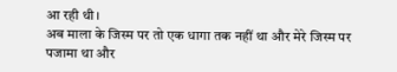आ रही थी।
अब माला के जिस्म पर तो एक धागा तक नहीं था और मेरे जिस्म पर पजामा था और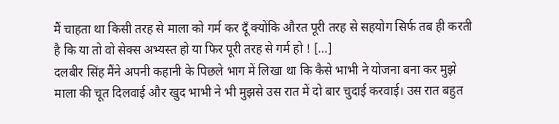मैं चाहता था किसी तरह से माला को गर्म कर दूँ क्योंकि औरत पूरी तरह से सहयोग सिर्फ तब ही करती है कि या तो वो सेक्स अभ्यस्त हो या फिर पूरी तरह से गर्म हो ! […]
दलबीर सिंह मैंने अपनी कहानी के पिछले भाग में लिखा था कि कैसे भाभी ने योजना बना कर मुझे माला की चूत दिलवाई और खुद भाभी ने भी मुझसे उस रात में दो बार चुदाई करवाई। उस रात बहुत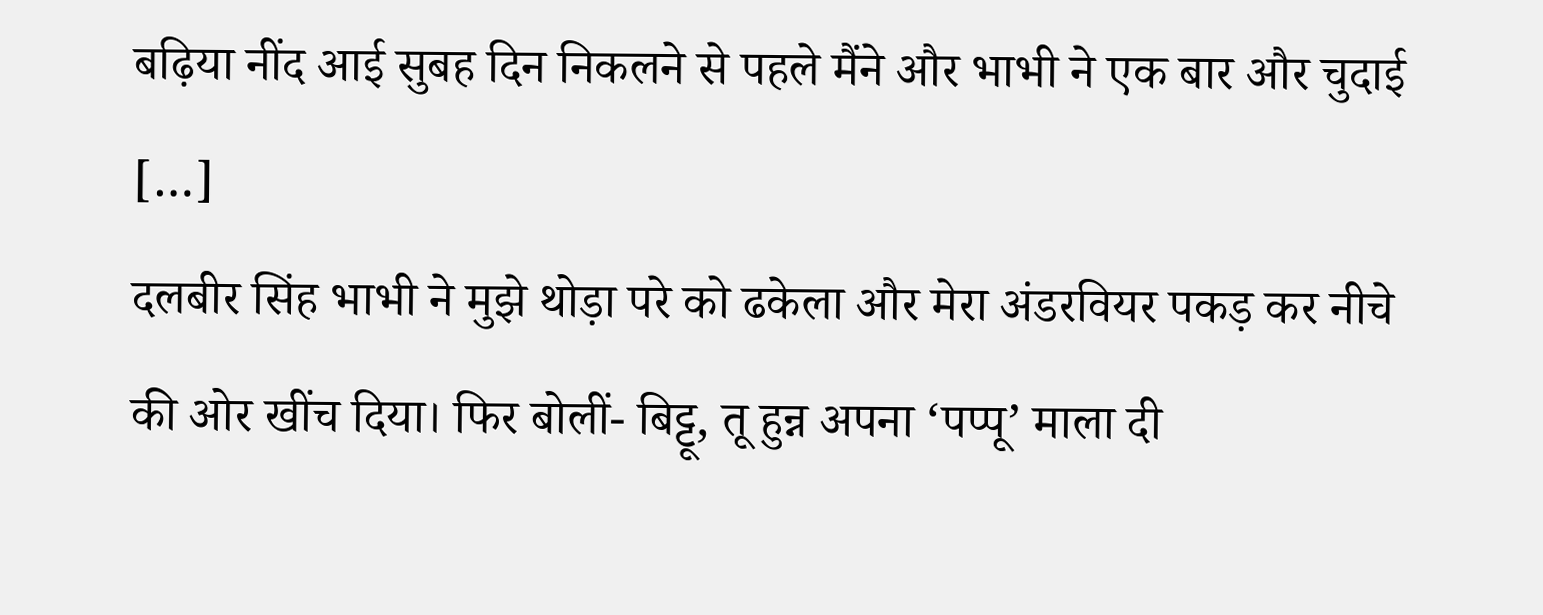बढ़िया नींद आई सुबह दिन निकलने से पहले मैंने और भाभी ने एक बार और चुदाई […]
दलबीर सिंह भाभी ने मुझे थोड़ा परे को ढकेला और मेरा अंडरवियर पकड़ कर नीचे की ओर खींच दिया। फिर बोलीं- बिट्टू, तू हुन्न अपना ‘पप्पू’ माला दी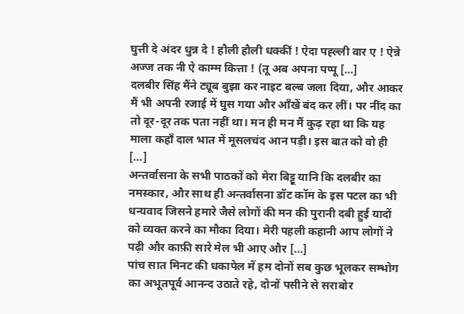घुत्ती दे अंदर धुन्न दे ! हौली हौली धक्कीं ! ऐदा पह्ल्ली वार ए ! ऐन्ने अज्ज तक नी ऐ काम्म कित्ता ! (तू अब अपना पप्पू […]
दलबीर सिंह मैंने ट्यूब बुझा कर नाइट बल्ब जला दिया, और आकर मैं भी अपनी रजाई में घुस गया और आँखें बंद कर लीं। पर नींद का तो दूर-दूर तक पता नहीं था। मन ही मन मैं कुढ़ रहा था कि यह माला कहाँ दाल भात में मूसलचंद आन पड़ी। इस बात को वो ही […]
अन्तर्वासना के सभी पाठकों को मेरा बिट्टू यानि कि दलबीर का नमस्कार, और साथ ही अन्तर्वासना डॉट कॉम के इस पटल का भी धन्यवाद जिसने हमारे जैसे लोगों की मन की पुरानी दबी हुई यादों को व्यक्त करने का मौका दिया। मेरी पहली कहानी आप लोगों ने पढ़ी और काफ़ी सारे मेल भी आए और […]
पांच सात मिनट की धकापेल में हम दोनों सब कुछ भूलकर सम्भोग का अभूतपूर्व आनन्द उठाते रहे, दोनों पसीने से सराबोर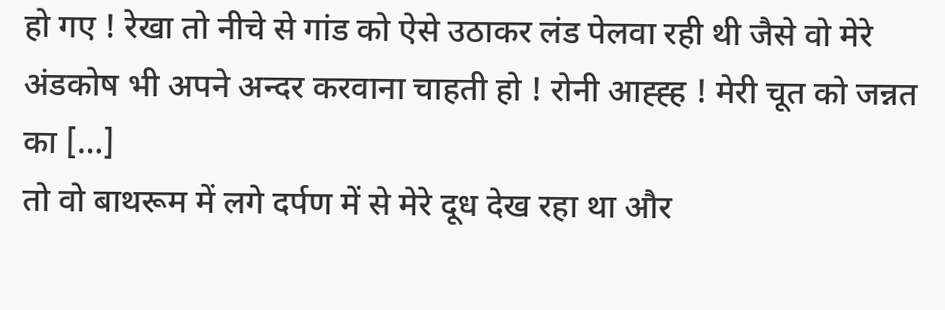हो गए ! रेखा तो नीचे से गांड को ऐसे उठाकर लंड पेलवा रही थी जैसे वो मेरे अंडकोष भी अपने अन्दर करवाना चाहती हो ! रोनी आह्ह्ह ! मेरी चूत को जन्नत का […]
तो वो बाथरूम में लगे दर्पण में से मेरे दूध देख रहा था और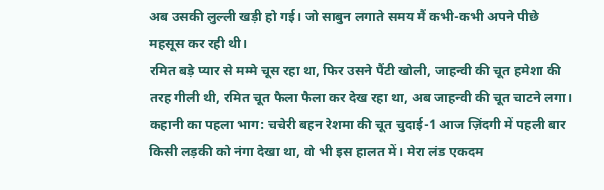अब उसकी लुल्ली खड़ी हो गई। जो साबुन लगाते समय मैं कभी-कभी अपने पीछे महसूस कर रही थी।
रमित बड़े प्यार से मम्मे चूस रहा था, फिर उसने पैंटी खोली, जाहन्वी की चूत हमेशा की तरह गीली थी, रमित चूत फैला फैला कर देख रहा था, अब जाहन्वी की चूत चाटने लगा।
कहानी का पहला भाग: चचेरी बहन रेशमा की चूत चुदाई-1 आज ज़िंदगी में पहली बार किसी लड़की को नंगा देखा था, वो भी इस हालत में। मेरा लंड एकदम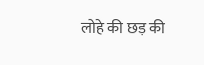लोहे की छड़ की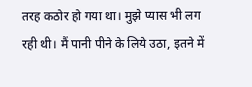तरह कठोर हो गया था। मुझे प्यास भी लग रही थी। मैं पानी पीने के लिये उठा, इतने में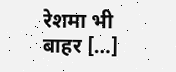रेशमा भी बाहर […]